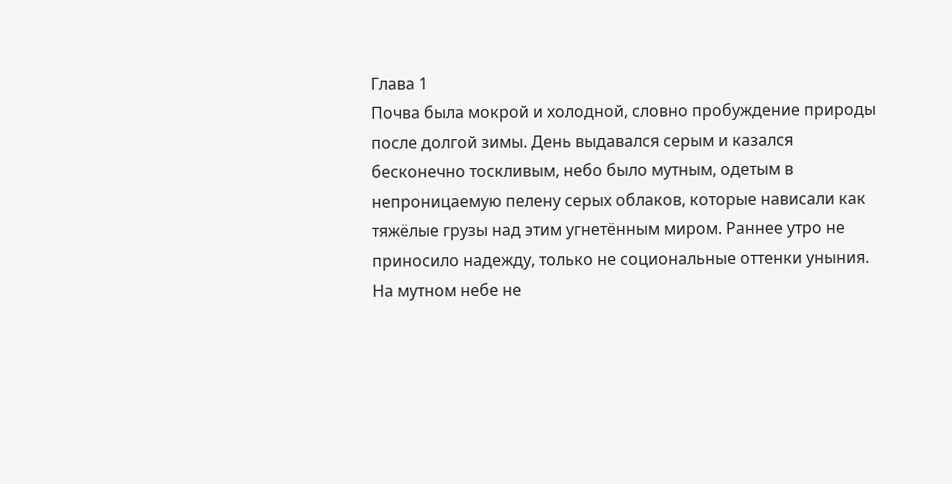Глава 1
Почва была мокрой и холодной, словно пробуждение природы после долгой зимы. День выдавался серым и казался бесконечно тоскливым, небо было мутным, одетым в непроницаемую пелену серых облаков, которые нависали как тяжёлые грузы над этим угнетённым миром. Раннее утро не приносило надежду, только не социональные оттенки уныния. На мутном небе не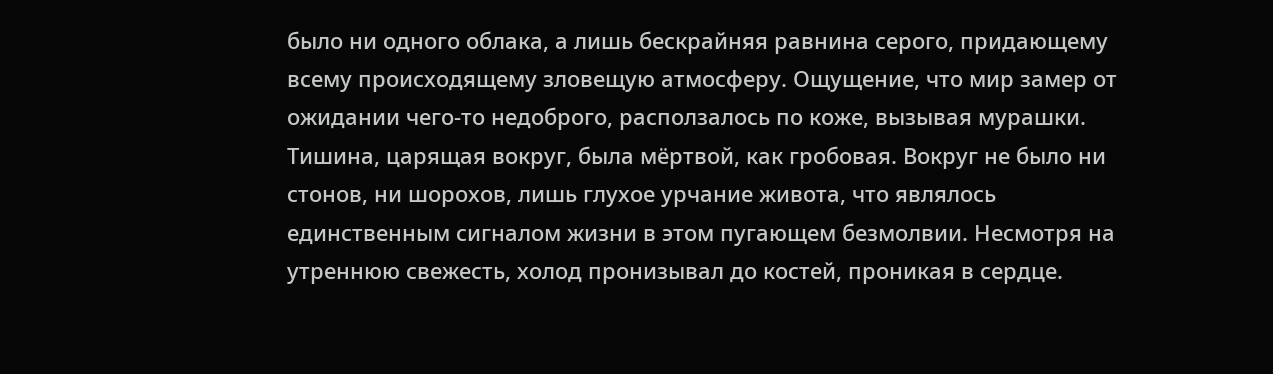было ни одного облака, а лишь бескрайняя равнина серого, придающему всему происходящему зловещую атмосферу. Ощущение, что мир замер от ожидании чего-то недоброго, расползалось по коже, вызывая мурашки. Тишина, царящая вокруг, была мёртвой, как гробовая. Вокруг не было ни стонов, ни шорохов, лишь глухое урчание живота, что являлось единственным сигналом жизни в этом пугающем безмолвии. Несмотря на утреннюю свежесть, холод пронизывал до костей, проникая в сердце.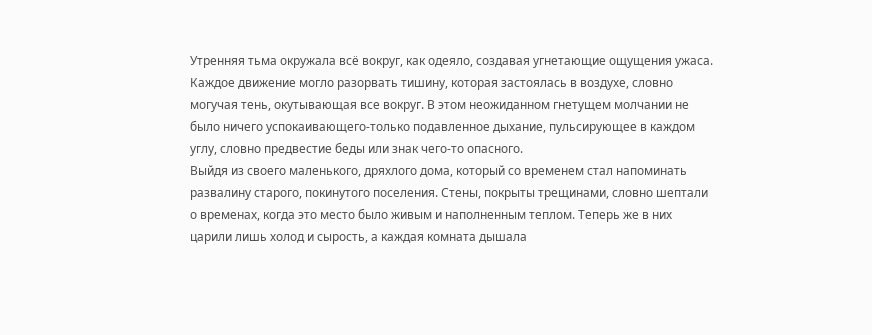Утренняя тьма окружала всё вокруг, как одеяло, создавая угнетающие ощущения ужаса. Каждое движение могло разорвать тишину, которая застоялась в воздухе, словно могучая тень, окутывающая все вокруг. В этом неожиданном гнетущем молчании не было ничего успокаивающего-только подавленное дыхание, пульсирующее в каждом углу, словно предвестие беды или знак чего-то опасного.
Выйдя из своего маленького, дряхлого дома, который со временем стал напоминать развалину старого, покинутого поселения. Стены, покрыты трещинами, словно шептали о временах, когда это место было живым и наполненным теплом. Теперь же в них царили лишь холод и сырость, а каждая комната дышала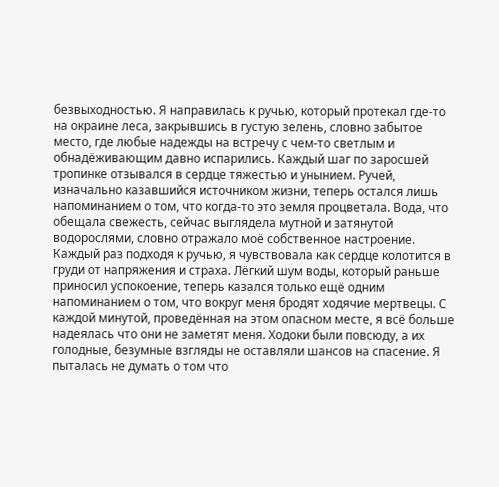безвыходностью. Я направилась к ручью, который протекал где-то на окраине леса, закрывшись в густую зелень, словно забытое место, где любые надежды на встречу с чем-то светлым и обнадёживающим давно испарились. Каждый шаг по заросшей тропинке отзывался в сердце тяжестью и унынием. Ручей, изначально казавшийся источником жизни, теперь остался лишь напоминанием о том, что когда-то это земля процветала. Вода, что обещала свежесть, сейчас выглядела мутной и затянутой водорослями, словно отражало моё собственное настроение.
Каждый раз подходя к ручью, я чувствовала как сердце колотится в груди от напряжения и страха. Лёгкий шум воды, который раньше приносил успокоение, теперь казался только ещё одним напоминанием о том, что вокруг меня бродят ходячие мертвецы. С каждой минутой, проведённая на этом опасном месте, я всё больше надеялась что они не заметят меня. Ходоки были повсюду, а их голодные, безумные взгляды не оставляли шансов на спасение. Я пыталась не думать о том что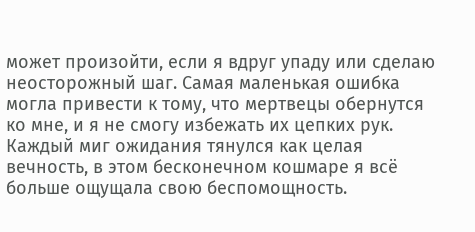может произойти, если я вдруг упаду или сделаю неосторожный шаг. Самая маленькая ошибка могла привести к тому, что мертвецы обернутся ко мне, и я не смогу избежать их цепких рук. Каждый миг ожидания тянулся как целая вечность, в этом бесконечном кошмаре я всё больше ощущала свою беспомощность.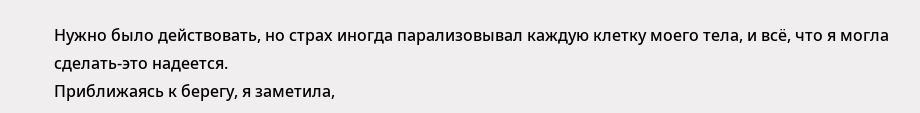Нужно было действовать, но страх иногда парализовывал каждую клетку моего тела, и всё, что я могла сделать-это надеется.
Приближаясь к берегу, я заметила,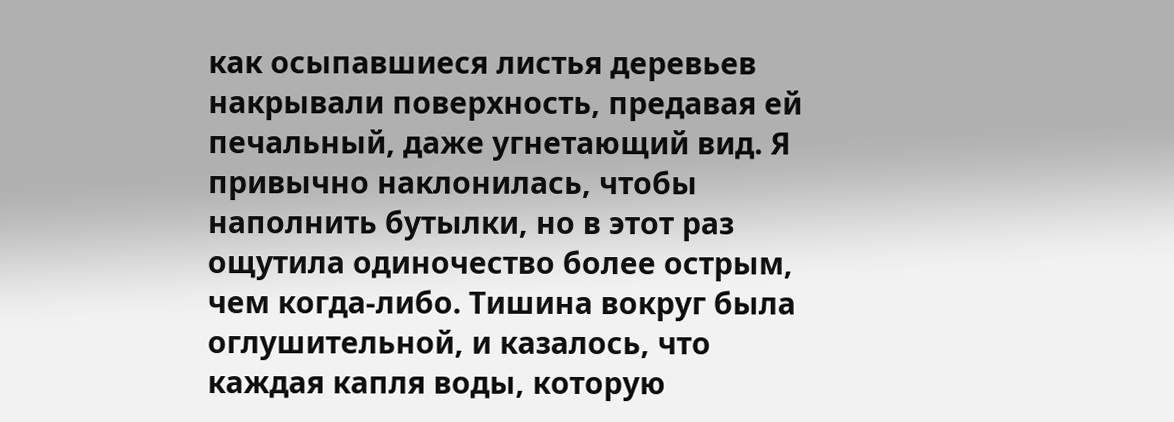как осыпавшиеся листья деревьев накрывали поверхность, предавая ей печальный, даже угнетающий вид. Я привычно наклонилась, чтобы наполнить бутылки, но в этот раз ощутила одиночество более острым, чем когда-либо. Тишина вокруг была оглушительной, и казалось, что каждая капля воды, которую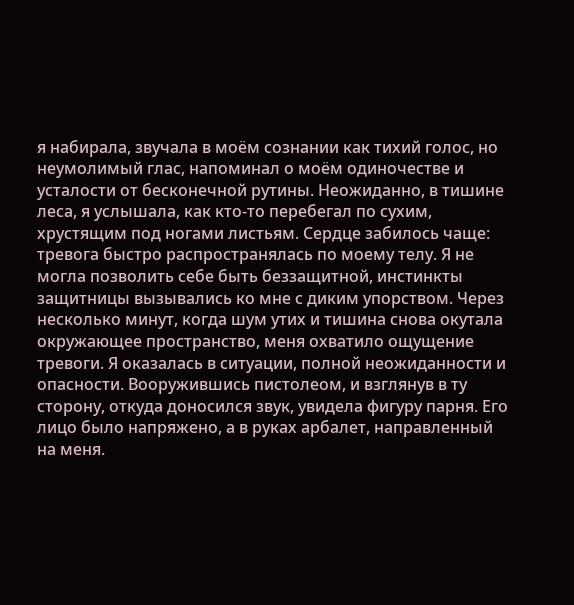я набирала, звучала в моём сознании как тихий голос, но неумолимый глас, напоминал о моём одиночестве и усталости от бесконечной рутины. Неожиданно, в тишине леса, я услышала, как кто-то перебегал по сухим, хрустящим под ногами листьям. Сердце забилось чаще: тревога быстро распространялась по моему телу. Я не могла позволить себе быть беззащитной, инстинкты защитницы вызывались ко мне с диким упорством. Через несколько минут, когда шум утих и тишина снова окутала окружающее пространство, меня охватило ощущение тревоги. Я оказалась в ситуации, полной неожиданности и опасности. Вооружившись пистолеом, и взглянув в ту сторону, откуда доносился звук, увидела фигуру парня. Его лицо было напряжено, а в руках арбалет, направленный на меня.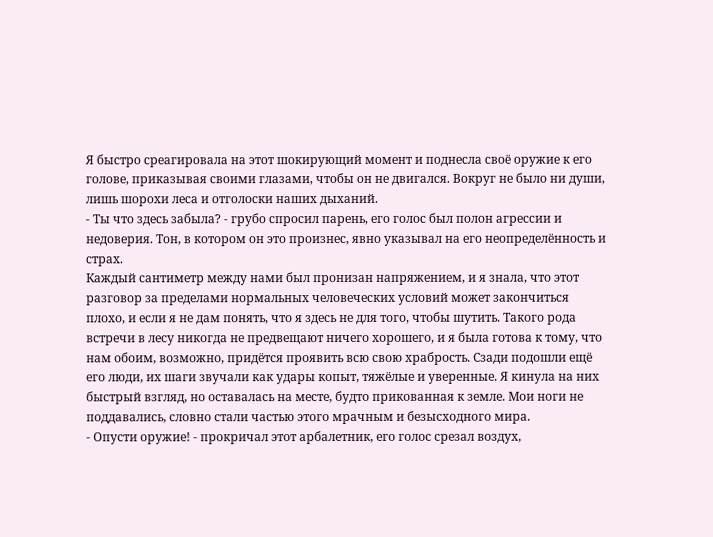Я быстро среагировала на этот шокирующий момент и поднесла своё оружие к его голове, приказывая своими глазами, чтобы он не двигался. Вокруг не было ни души, лишь шорохи леса и отголоски наших дыханий.
- Ты что здесь забыла? - грубо спросил парень, его голос был полон агрессии и недоверия. Тон, в котором он это произнес, явно указывал на его неопределённость и страх.
Каждый сантиметр между нами был пронизан напряжением, и я знала, что этот разговор за пределами нормальных человеческих условий может закончиться плохо, и если я не дам понять, что я здесь не для того, чтобы шутить. Такого рода встречи в лесу никогда не предвещают ничего хорошего, и я была готова к тому, что нам обоим, возможно, придётся проявить всю свою храбрость. Сзади подошли ещё его люди, их шаги звучали как удары копыт, тяжёлые и уверенные. Я кинула на них быстрый взгляд, но оставалась на месте, будто прикованная к земле. Мои ноги не поддавались, словно стали частью этого мрачным и безысходного мира.
- Опусти оружие! - прокричал этот арбалетник, его голос срезал воздух,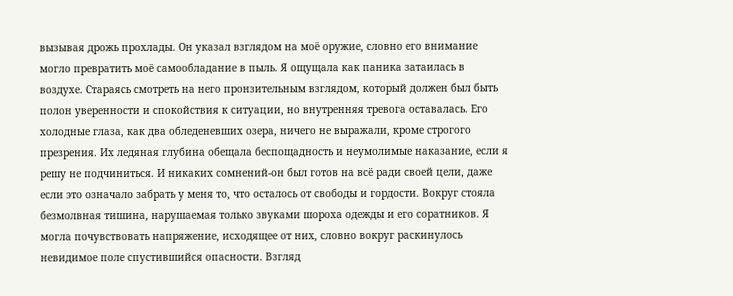вызывая дрожь прохлады. Он указал взглядом на моё оружие, словно его внимание могло превратить моё самообладание в пыль. Я ощущала как паника затаилась в воздухе. Стараясь смотреть на него пронзительным взглядом, который должен был быть полон уверенности и спокойствия к ситуации, но внутренняя тревога оставалась. Его холодные глаза, как два обледеневших озера, ничего не выражали, кроме строгого презрения. Их ледяная глубина обещала беспощадность и неумолимые наказание, если я решу не подчиниться. И никаких сомнений-он был готов на всё ради своей цели, даже если это означало забрать у меня то, что осталось от свободы и гордости. Вокруг стояла безмолвная тишина, нарушаемая только звуками шороха одежды и его соратников. Я могла почувствовать напряжение, исходящее от них, словно вокруг раскинулось невидимое поле спустившийся опасности. Взгляд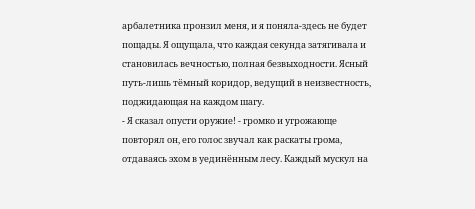арбалетника пронзил меня, и я поняла-здесь не будет пощады. Я ощущала, что каждая секунда затягивала и становилась вечностью, полная безвыходности. Ясный путь-лишь тёмный коридор, ведущий в неизвестность, поджидающая на каждом шагу.
- Я сказал опусти оружие! - громко и угрожающе повторял он, его голос звучал как раскаты грома, отдаваясь эхом в уединённым лесу. Каждый мускул на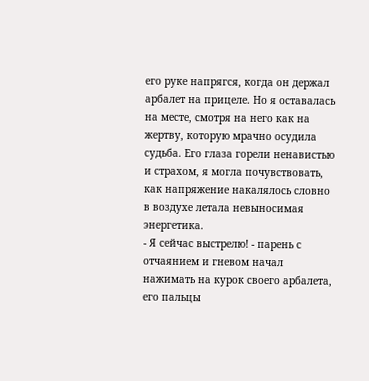его руке напрягся, когда он держал арбалет на прицеле. Но я оставалась на месте, смотря на него как на жертву, которую мрачно осудила судьба. Его глаза горели ненавистью и страхом, я могла почувствовать, как напряжение накалялось словно в воздухе летала невыносимая энергетика.
- Я сейчас выстрелю! - парень с отчаянием и гневом начал нажимать на курок своего арбалета, его пальцы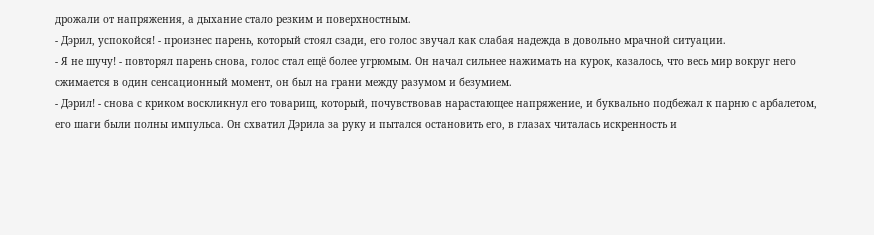дрожали от напряжения, а дыхание стало резким и поверхностным.
- Дэрил, успокойся! - произнес парень, который стоял сзади, его голос звучал как слабая надежда в довольно мрачной ситуации.
- Я не шучу! - повторял парень снова, голос стал ещё более угрюмым. Он начал сильнее нажимать на курок, казалось, что весь мир вокруг него сжимается в один сенсационный момент, он был на грани между разумом и безумием.
- Дэрил! - снова с криком воскликнул его товарищ, который, почувствовав нарастающее напряжение, и буквально подбежал к парню с арбалетом, его шаги были полны импульса. Он схватил Дэрила за руку и пытался остановить его, в глазах читалась искренность и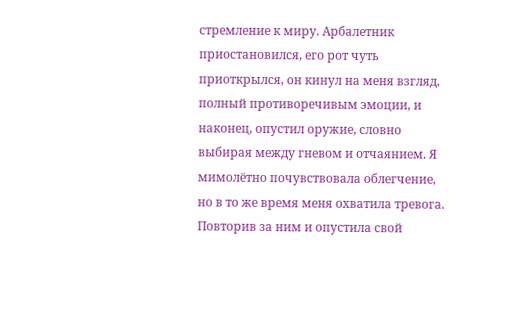стремление к миру. Арбалетник приостановился, его рот чуть приоткрылся, он кинул на меня взгляд, полный противоречивым эмоции, и наконец, опустил оружие, словно выбирая между гневом и отчаянием. Я мимолётно почувствовала облегчение, но в то же время меня охватила тревога. Повторив за ним и опустила свой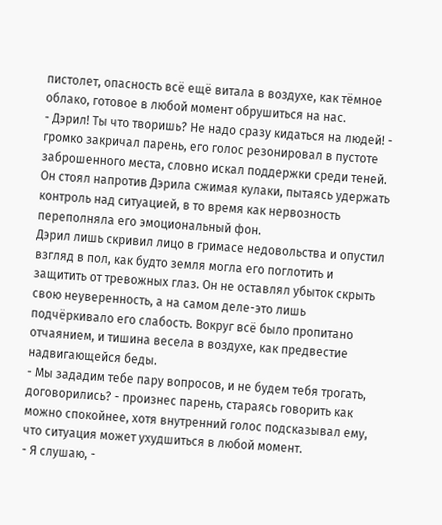пистолет, опасность всё ещё витала в воздухе, как тёмное облако, готовое в любой момент обрушиться на нас.
- Дэрил! Ты что творишь? Не надо сразу кидаться на людей! - громко закричал парень, его голос резонировал в пустоте заброшенного места, словно искал поддержки среди теней. Он стоял напротив Дэрила сжимая кулаки, пытаясь удержать контроль над ситуацией, в то время как нервозность переполняла его эмоциональный фон.
Дэрил лишь скривил лицо в гримасе недовольства и опустил взгляд в пол, как будто земля могла его поглотить и защитить от тревожных глаз. Он не оставлял убыток скрыть свою неуверенность, а на самом деле-это лишь подчёркивало его слабость. Вокруг всё было пропитано отчаянием, и тишина весела в воздухе, как предвестие надвигающейся беды.
- Мы зададим тебе пару вопросов, и не будем тебя трогать, договорились? - произнес парень, стараясь говорить как можно спокойнее, хотя внутренний голос подсказывал ему, что ситуация может ухудшиться в любой момент.
- Я слушаю, -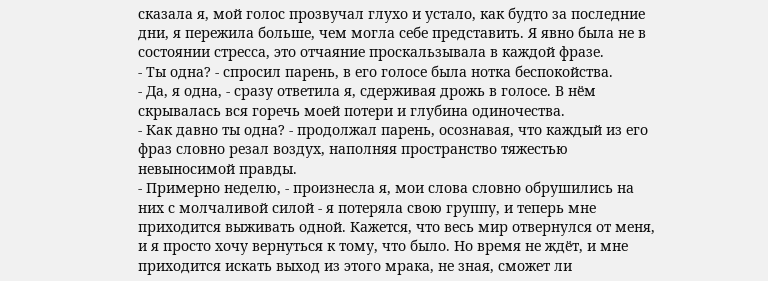сказала я, мой голос прозвучал глухо и устало, как будто за последние дни, я пережила больше, чем могла себе представить. Я явно была не в состоянии стресса, это отчаяние проскальзывала в каждой фразе.
- Ты одна? - спросил парень, в его голосе была нотка беспокойства.
- Да, я одна, - сразу ответила я, сдерживая дрожь в голосе. В нём скрывалась вся горечь моей потери и глубина одиночества.
- Как давно ты одна? - продолжал парень, осознавая, что каждый из его фраз словно резал воздух, наполняя пространство тяжестью невыносимой правды.
- Примерно неделю, - произнесла я, мои слова словно обрушились на них с молчаливой силой - я потеряла свою группу, и теперь мне приходится выживать одной. Кажется, что весь мир отвернулся от меня, и я просто хочу вернуться к тому, что было. Но время не ждёт, и мне приходится искать выход из этого мрака, не зная, сможет ли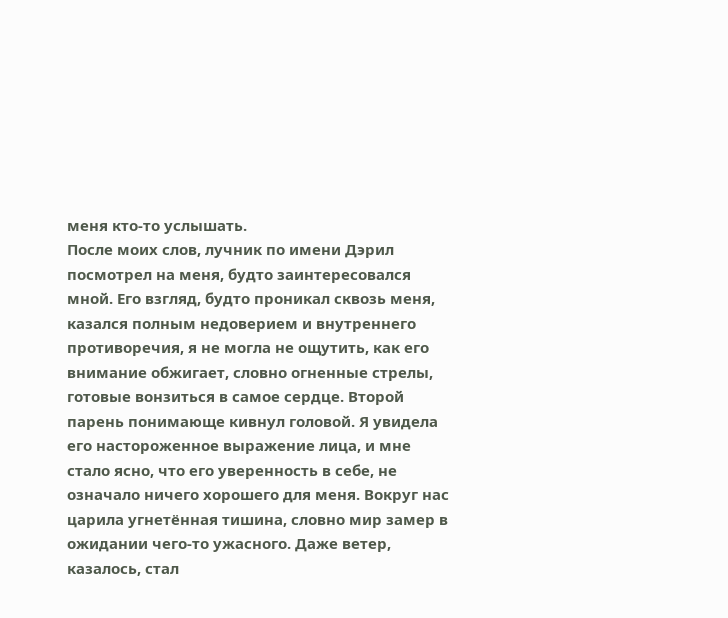меня кто-то услышать.
После моих слов, лучник по имени Дэрил посмотрел на меня, будто заинтересовался мной. Его взгляд, будто проникал сквозь меня, казался полным недоверием и внутреннего противоречия, я не могла не ощутить, как его внимание обжигает, словно огненные стрелы, готовые вонзиться в самое сердце. Второй парень понимающе кивнул головой. Я увидела его настороженное выражение лица, и мне стало ясно, что его уверенность в себе, не означало ничего хорошего для меня. Вокруг нас царила угнетённая тишина, словно мир замер в ожидании чего-то ужасного. Даже ветер, казалось, стал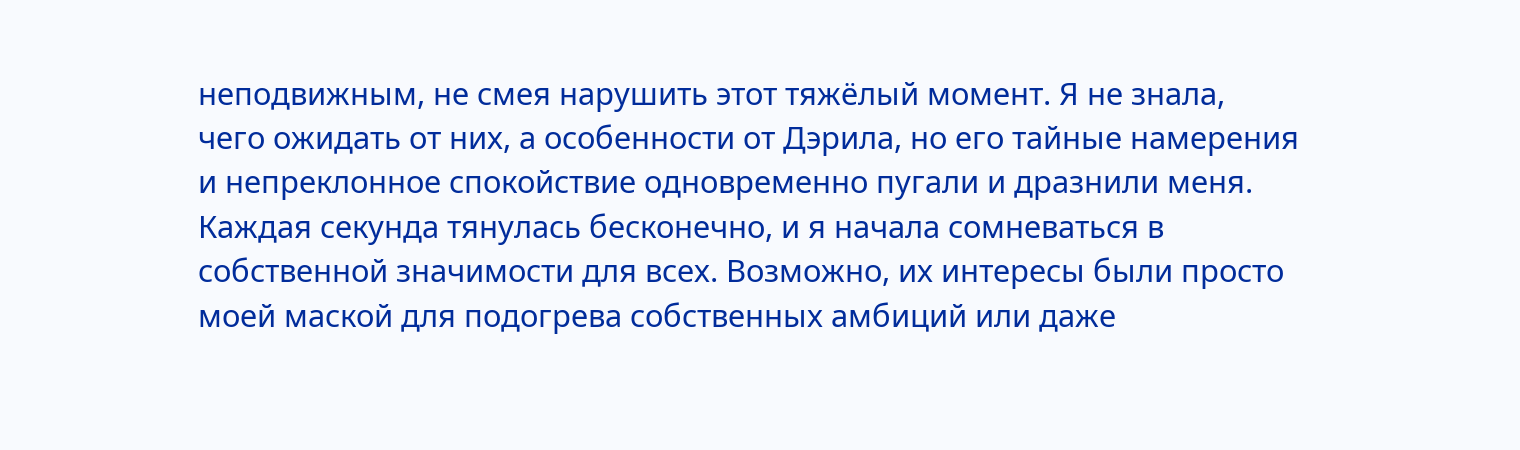неподвижным, не смея нарушить этот тяжёлый момент. Я не знала, чего ожидать от них, а особенности от Дэрила, но его тайные намерения и непреклонное спокойствие одновременно пугали и дразнили меня. Каждая секунда тянулась бесконечно, и я начала сомневаться в собственной значимости для всех. Возможно, их интересы были просто моей маской для подогрева собственных амбиций или даже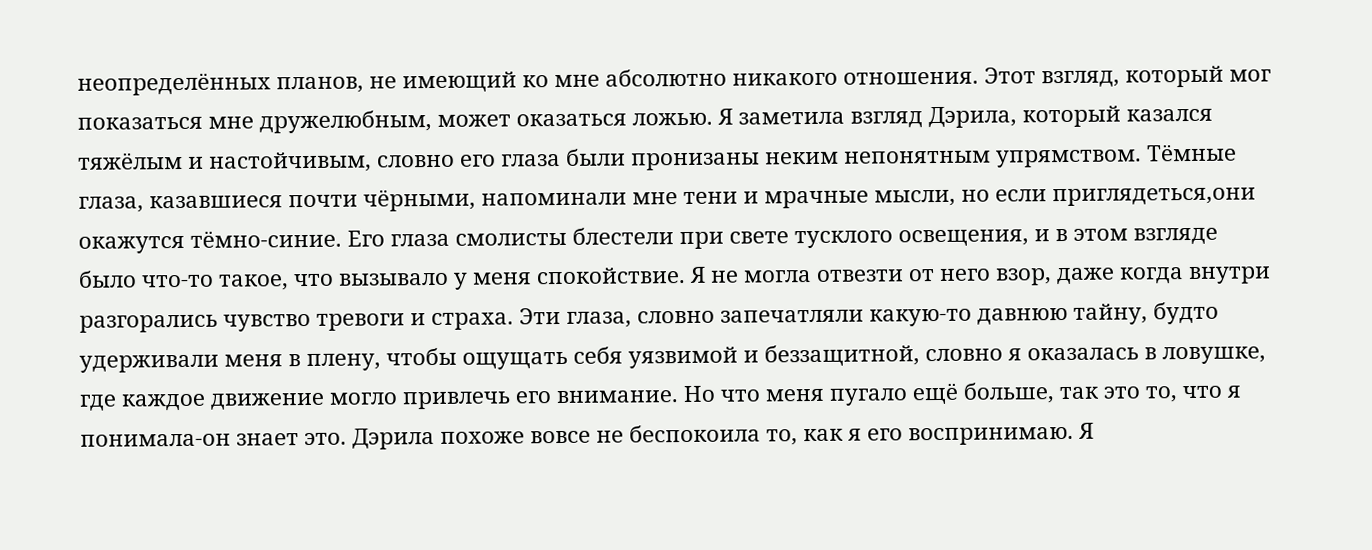неопределённых планов, не имеющий ко мне абсолютно никакого отношения. Этот взгляд, который мог показаться мне дружелюбным, может оказаться ложью. Я заметила взгляд Дэрила, который казался тяжёлым и настойчивым, словно его глаза были пронизаны неким непонятным упрямством. Тёмные глаза, казавшиеся почти чёрными, напоминали мне тени и мрачные мысли, но если приглядеться,они окажутся тёмно-синие. Его глаза смолисты блестели при свете тусклого освещения, и в этом взгляде было что-то такое, что вызывало у меня спокойствие. Я не могла отвезти от него взор, даже когда внутри разгорались чувство тревоги и страха. Эти глаза, словно запечатляли какую-то давнюю тайну, будто удерживали меня в плену, чтобы ощущать себя уязвимой и беззащитной, словно я оказалась в ловушке, где каждое движение могло привлечь его внимание. Но что меня пугало ещё больше, так это то, что я понимала-он знает это. Дэрила похоже вовсе не беспокоила то, как я его воспринимаю. Я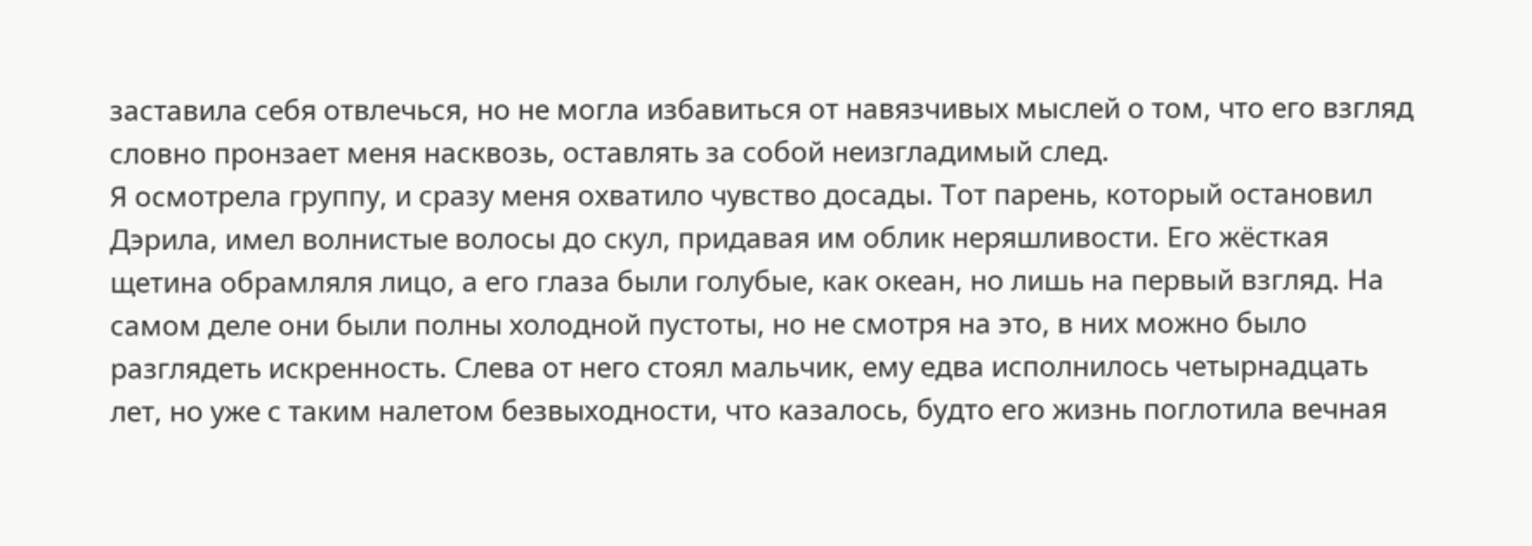заставила себя отвлечься, но не могла избавиться от навязчивых мыслей о том, что его взгляд словно пронзает меня насквозь, оставлять за собой неизгладимый след.
Я осмотрела группу, и сразу меня охватило чувство досады. Тот парень, который остановил Дэрила, имел волнистые волосы до скул, придавая им облик неряшливости. Его жёсткая щетина обрамляля лицо, а его глаза были голубые, как океан, но лишь на первый взгляд. На самом деле они были полны холодной пустоты, но не смотря на это, в них можно было разглядеть искренность. Слева от него стоял мальчик, ему едва исполнилось четырнадцать лет, но уже с таким налетом безвыходности, что казалось, будто его жизнь поглотила вечная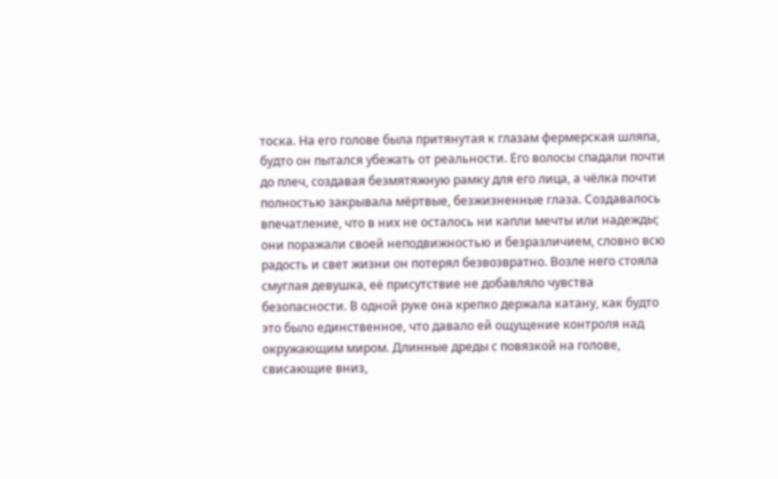тоска. На его голове была притянутая к глазам фермерская шляпа, будто он пытался убежать от реальности. Его волосы спадали почти до плеч, создавая безмятяжную рамку для его лица, а чёлка почти полностью закрывала мёртвые, безжизненные глаза. Создавалось впечатление, что в них не осталось ни капли мечты или надежды; они поражали своей неподвижностью и безразличием, словно всю радость и свет жизни он потерял безвозвратно. Возле него стояла смуглая девушка, её присутствие не добавляло чувства безопасности. В одной руке она крепко держала катану, как будто это было единственное, что давало ей ощущение контроля над окружающим миром. Длинные дреды с повязкой на голове, свисающие вниз,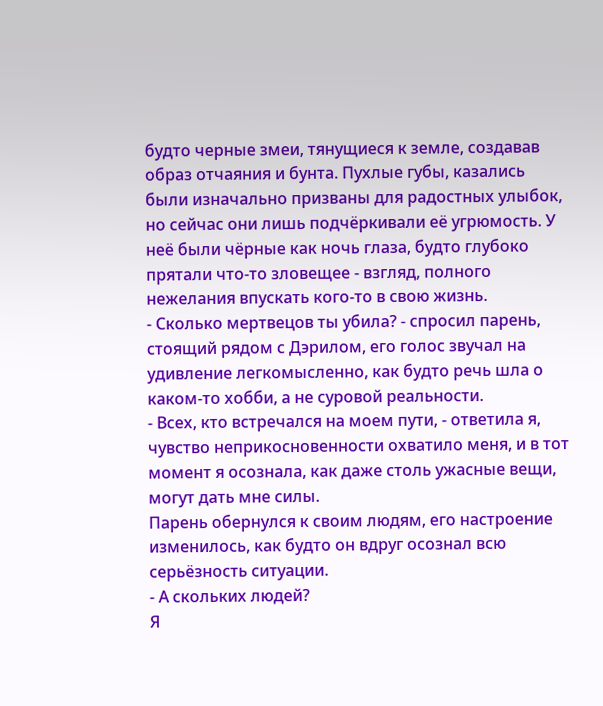будто черные змеи, тянущиеся к земле, создавав образ отчаяния и бунта. Пухлые губы, казались были изначально призваны для радостных улыбок, но сейчас они лишь подчёркивали её угрюмость. У неё были чёрные как ночь глаза, будто глубоко прятали что-то зловещее - взгляд, полного нежелания впускать кого-то в свою жизнь.
- Сколько мертвецов ты убила? - спросил парень, стоящий рядом с Дэрилом, его голос звучал на удивление легкомысленно, как будто речь шла о каком-то хобби, а не суровой реальности.
- Всех, кто встречался на моем пути, - ответила я, чувство неприкосновенности охватило меня, и в тот момент я осознала, как даже столь ужасные вещи, могут дать мне силы.
Парень обернулся к своим людям, его настроение изменилось, как будто он вдруг осознал всю серьёзность ситуации.
- А скольких людей?
Я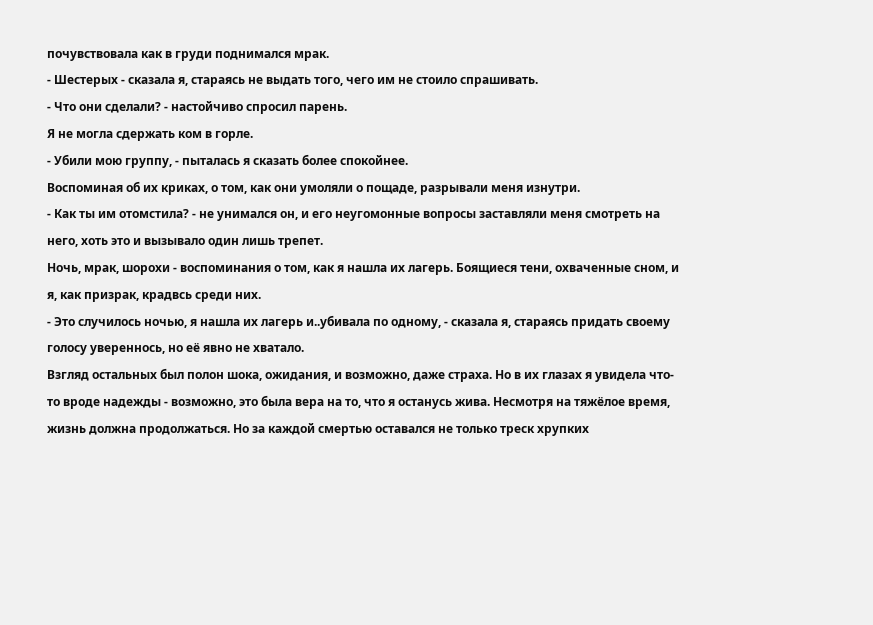почувствовала как в груди поднимался мрак.
- Шестерых - сказала я, стараясь не выдать того, чего им не стоило спрашивать.
- Что они сделали? - настойчиво спросил парень.
Я не могла сдержать ком в горле.
- Убили мою группу, - пыталась я сказать более спокойнее.
Воспоминая об их криках, о том, как они умоляли о пощаде, разрывали меня изнутри.
- Как ты им отомстила? - не унимался он, и его неугомонные вопросы заставляли меня смотреть на него, хоть это и вызывало один лишь трепет.
Ночь, мрак, шорохи - воспоминания о том, как я нашла их лагерь. Боящиеся тени, охваченные сном, и я, как призрак, крадвсь среди них.
- Это случилось ночью, я нашла их лагерь и..убивала по одному, - сказала я, стараясь придать своему голосу увереннось, но её явно не хватало.
Взгляд остальных был полон шока, ожидания, и возможно, даже страха. Но в их глазах я увидела что-то вроде надежды - возможно, это была вера на то, что я останусь жива. Несмотря на тяжёлое время, жизнь должна продолжаться. Но за каждой смертью оставался не только треск хрупких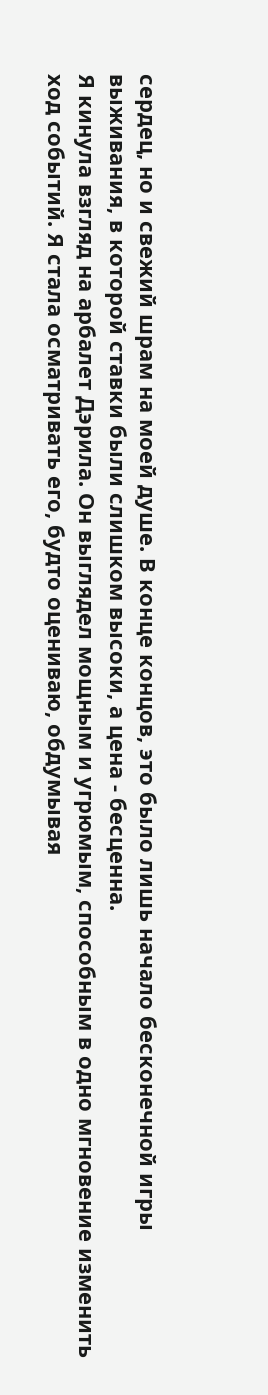сердец, но и свежий шрам на моей душе. В конце концов, это было лишь начало бесконечной игры выживания, в которой ставки были слишком высоки, а цена - бесценна.
Я кинула взгляд на арбалет Дэрила. Он выглядел мощным и угрюмым, способным в одно мгновение изменить ход событий. Я стала осматривать его, будто оцениваю, обдумывая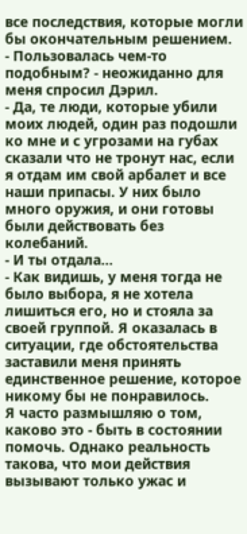все последствия, которые могли бы окончательным решением.
- Пользовалась чем-то подобным? - неожиданно для меня спросил Дэрил.
- Да, те люди, которые убили моих людей, один раз подошли ко мне и с угрозами на губах сказали что не тронут нас, если я отдам им свой арбалет и все наши припасы. У них было много оружия, и они готовы были действовать без колебаний.
- И ты отдала...
- Как видишь, у меня тогда не было выбора, я не хотела лишиться его, но и стояла за своей группой. Я оказалась в ситуации, где обстоятельства заставили меня принять единственное решение, которое никому бы не понравилось.
Я часто размышляю о том, каково это - быть в состоянии помочь. Однако реальность такова, что мои действия вызывают только ужас и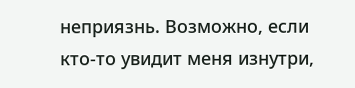неприязнь. Возможно, если кто-то увидит меня изнутри,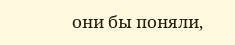они бы поняли,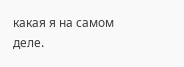какая я на самом деле.